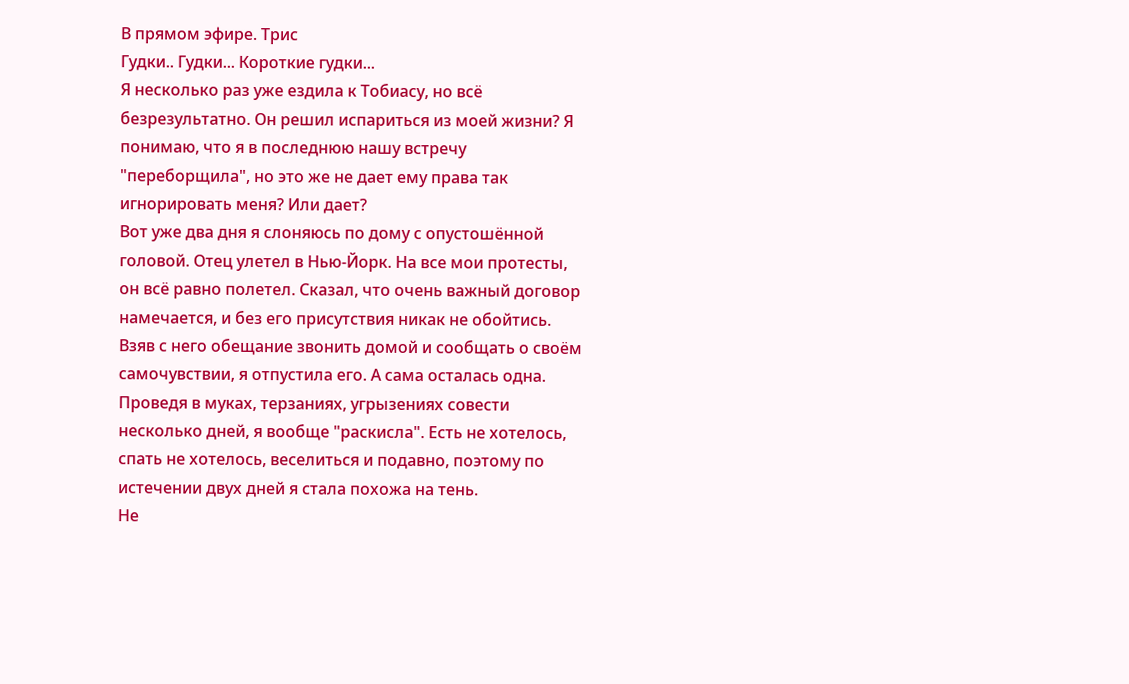В прямом эфире. Трис
Гудки.. Гудки... Короткие гудки...
Я несколько раз уже ездила к Тобиасу, но всё безрезультатно. Он решил испариться из моей жизни? Я понимаю, что я в последнюю нашу встречу "переборщила", но это же не дает ему права так игнорировать меня? Или дает?
Вот уже два дня я слоняюсь по дому с опустошённой головой. Отец улетел в Нью-Йорк. На все мои протесты, он всё равно полетел. Сказал, что очень важный договор намечается, и без его присутствия никак не обойтись. Взяв с него обещание звонить домой и сообщать о своём самочувствии, я отпустила его. А сама осталась одна.
Проведя в муках, терзаниях, угрызениях совести несколько дней, я вообще "раскисла". Есть не хотелось, спать не хотелось, веселиться и подавно, поэтому по истечении двух дней я стала похожа на тень.
Не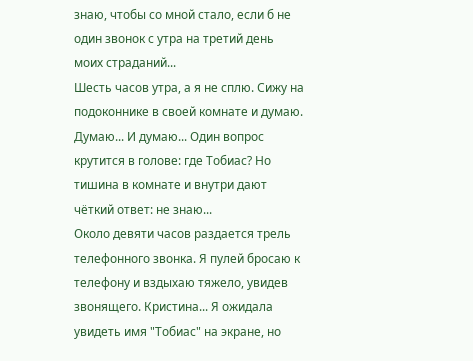знаю, чтобы со мной стало, если б не один звонок с утра на третий день моих страданий...
Шесть часов утра, а я не сплю. Сижу на подоконнике в своей комнате и думаю. Думаю... И думаю... Один вопрос крутится в голове: где Тобиас? Но тишина в комнате и внутри дают чёткий ответ: не знаю...
Около девяти часов раздается трель телефонного звонка. Я пулей бросаю к телефону и вздыхаю тяжело, увидев звонящего. Кристина... Я ожидала увидеть имя "Тобиас" на экране, но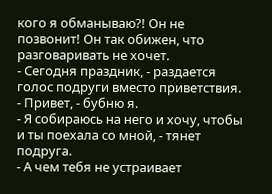кого я обманываю?! Он не позвонит! Он так обижен, что разговаривать не хочет.
- Сегодня праздник, - раздается голос подруги вместо приветствия.
- Привет, - бубню я.
- Я собираюсь на него и хочу, чтобы и ты поехала со мной, - тянет подруга.
- А чем тебя не устраивает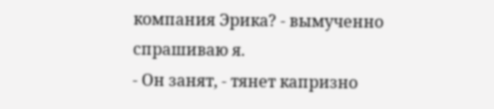компания Эрика? - вымученно спрашиваю я.
- Он занят, - тянет капризно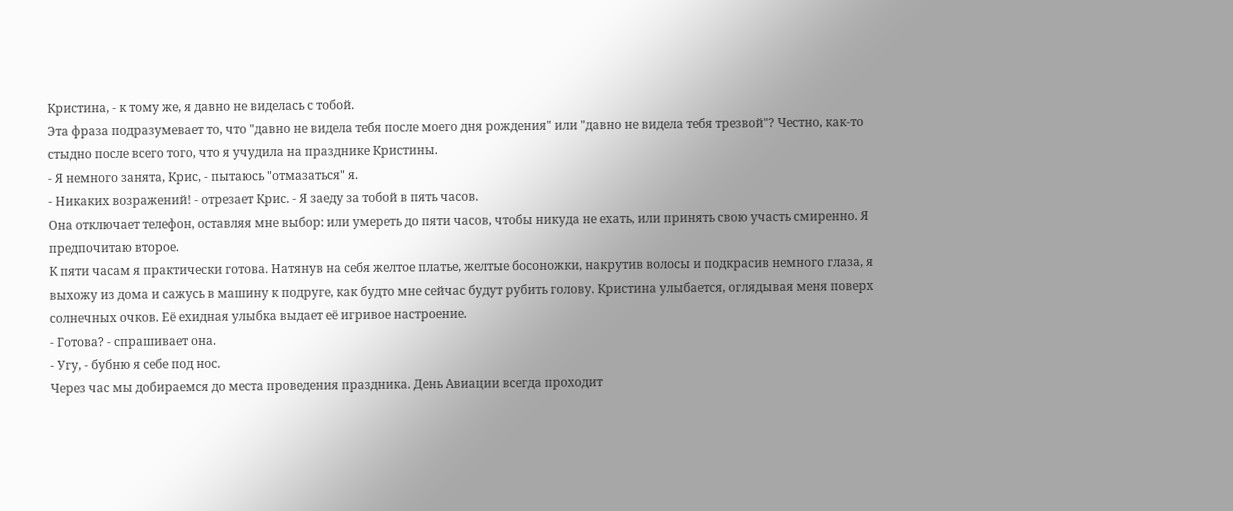Кристина, - к тому же, я давно не виделась с тобой.
Эта фраза подразумевает то, что "давно не видела тебя после моего дня рождения" или "давно не видела тебя трезвой"? Честно, как-то стыдно после всего того, что я учудила на празднике Кристины.
- Я немного занята, Крис, - пытаюсь "отмазаться" я.
- Никаких возражений! - отрезает Крис. - Я заеду за тобой в пять часов.
Она отключает телефон, оставляя мне выбор: или умереть до пяти часов, чтобы никуда не ехать, или принять свою участь смиренно. Я предпочитаю второе.
К пяти часам я практически готова. Натянув на себя желтое платье, желтые босоножки, накрутив волосы и подкрасив немного глаза, я выхожу из дома и сажусь в машину к подруге, как будто мне сейчас будут рубить голову. Кристина улыбается, оглядывая меня поверх солнечных очков. Её ехидная улыбка выдает её игривое настроение.
- Готова? - спрашивает она.
- Угу, - бубню я себе под нос.
Через час мы добираемся до места проведения праздника. День Авиации всегда проходит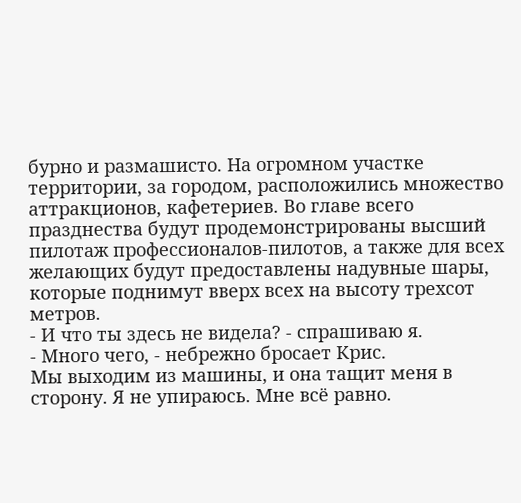бурно и размашисто. На огромном участке территории, за городом, расположились множество аттракционов, кафетериев. Во главе всего празднества будут продемонстрированы высший пилотаж профессионалов-пилотов, а также для всех желающих будут предоставлены надувные шары, которые поднимут вверх всех на высоту трехсот метров.
- И что ты здесь не видела? - спрашиваю я.
- Много чего, - небрежно бросает Крис.
Мы выходим из машины, и она тащит меня в сторону. Я не упираюсь. Мне всё равно.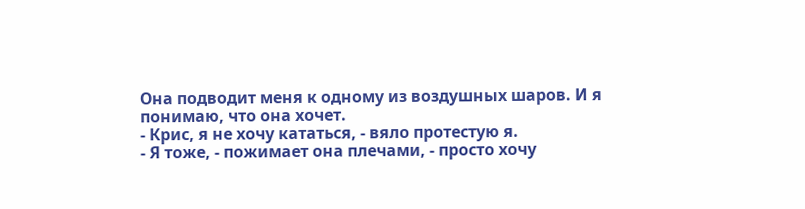Она подводит меня к одному из воздушных шаров. И я понимаю, что она хочет.
- Крис, я не хочу кататься, - вяло протестую я.
- Я тоже, - пожимает она плечами, - просто хочу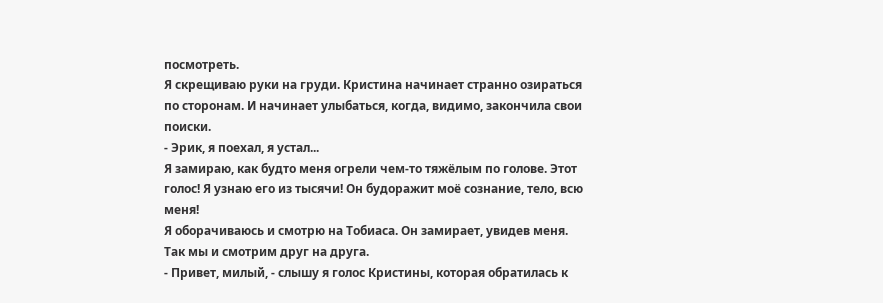посмотреть.
Я скрещиваю руки на груди. Кристина начинает странно озираться по сторонам. И начинает улыбаться, когда, видимо, закончила свои поиски.
- Эрик, я поехал, я устал...
Я замираю, как будто меня огрели чем-то тяжёлым по голове. Этот голос! Я узнаю его из тысячи! Он будоражит моё сознание, тело, всю меня!
Я оборачиваюсь и смотрю на Тобиаса. Он замирает, увидев меня. Так мы и смотрим друг на друга.
- Привет, милый, - слышу я голос Кристины, которая обратилась к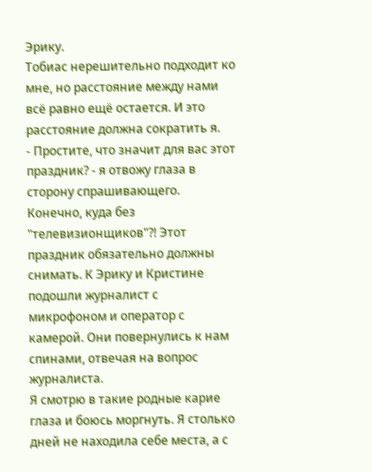Эрику.
Тобиас нерешительно подходит ко мне, но расстояние между нами всё равно ещё остается. И это расстояние должна сократить я.
- Простите, что значит для вас этот праздник? - я отвожу глаза в сторону спрашивающего.
Конечно, куда без "телевизионщиков"?! Этот праздник обязательно должны снимать. К Эрику и Кристине подошли журналист с микрофоном и оператор с камерой. Они повернулись к нам спинами, отвечая на вопрос журналиста.
Я смотрю в такие родные карие глаза и боюсь моргнуть. Я столько дней не находила себе места, а с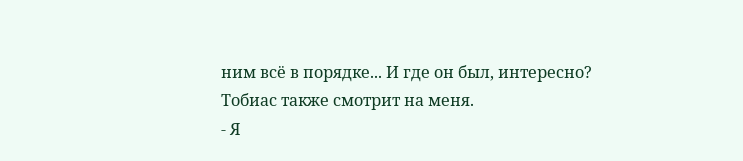ним всё в порядке... И где он был, интересно? Тобиас также смотрит на меня.
- Я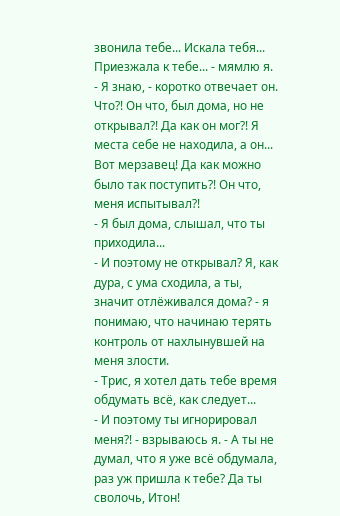звонила тебе... Искала тебя... Приезжала к тебе... - мямлю я.
- Я знаю, - коротко отвечает он.
Что?! Он что, был дома, но не открывал?! Да как он мог?! Я места себе не находила, а он... Вот мерзавец! Да как можно было так поступить?! Он что, меня испытывал?!
- Я был дома, слышал, что ты приходила...
- И поэтому не открывал? Я, как дура, с ума сходила, а ты, значит отлёживался дома? - я понимаю, что начинаю терять контроль от нахлынувшей на меня злости.
- Трис, я хотел дать тебе время обдумать всё, как следует...
- И поэтому ты игнорировал меня?! - взрываюсь я. - А ты не думал, что я уже всё обдумала, раз уж пришла к тебе? Да ты сволочь, Итон!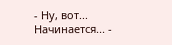- Ну, вот... Начинается... -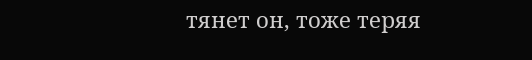тянет он, тоже теряя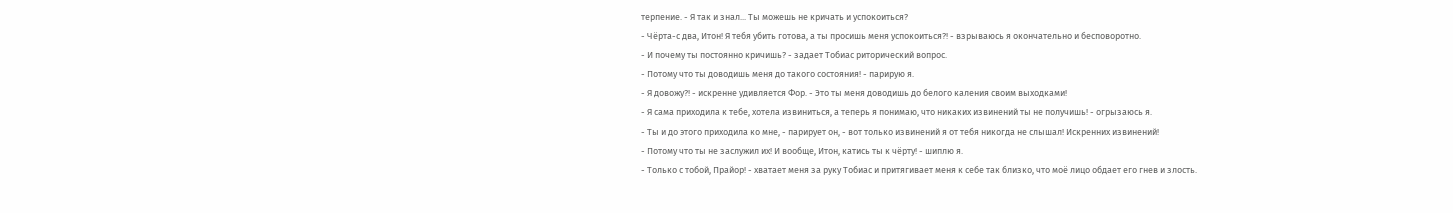терпение. - Я так и знал... Ты можешь не кричать и успокоиться?
- Чёрта-с два, Итон! Я тебя убить готова, а ты просишь меня успокоиться?! - взрываюсь я окончательно и бесповоротно.
- И почему ты постоянно кричишь? - задает Тобиас риторический вопрос.
- Потому что ты доводишь меня до такого состояния! - парирую я.
- Я довожу?! - искренне удивляется Фор. - Это ты меня доводишь до белого каления своим выходками!
- Я сама приходила к тебе, хотела извиниться, а теперь я понимаю, что никаких извинений ты не получишь! - огрызаюсь я.
- Ты и до этого приходила ко мне, - парирует он, - вот только извинений я от тебя никогда не слышал! Искренних извинений!
- Потому что ты не заслужил их! И вообще, Итон, катись ты к чёрту! - шиплю я.
- Только с тобой, Прайор! - хватает меня за руку Тобиас и притягивает меня к себе так близко, что моё лицо обдает его гнев и злость.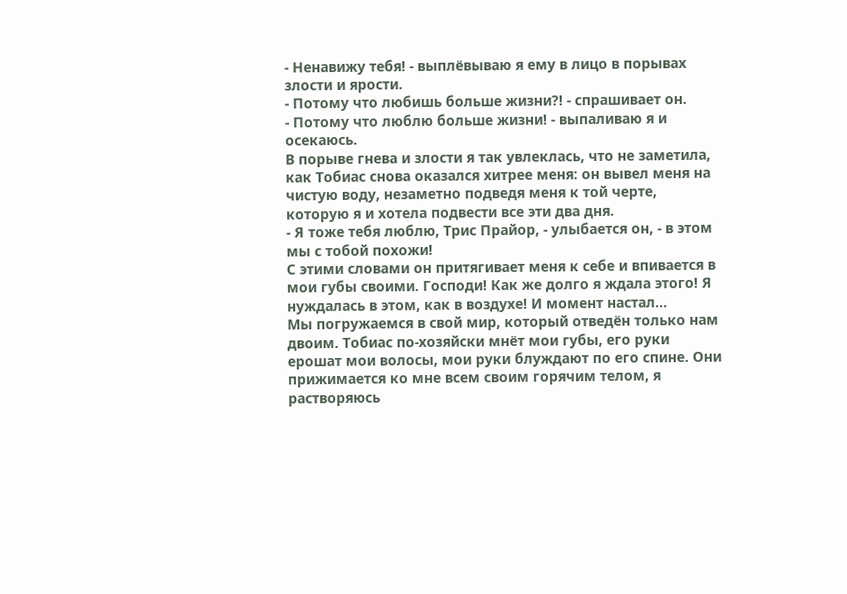- Ненавижу тебя! - выплёвываю я ему в лицо в порывах злости и ярости.
- Потому что любишь больше жизни?! - спрашивает он.
- Потому что люблю больше жизни! - выпаливаю я и осекаюсь.
В порыве гнева и злости я так увлеклась, что не заметила, как Тобиас снова оказался хитрее меня: он вывел меня на чистую воду, незаметно подведя меня к той черте, которую я и хотела подвести все эти два дня.
- Я тоже тебя люблю, Трис Прайор, - улыбается он, - в этом мы с тобой похожи!
С этими словами он притягивает меня к себе и впивается в мои губы своими. Господи! Как же долго я ждала этого! Я нуждалась в этом, как в воздухе! И момент настал...
Мы погружаемся в свой мир, который отведён только нам двоим. Тобиас по-хозяйски мнёт мои губы, его руки ерошат мои волосы, мои руки блуждают по его спине. Они прижимается ко мне всем своим горячим телом, я растворяюсь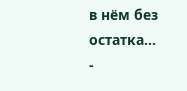в нём без остатка...
-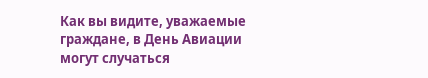Как вы видите, уважаемые граждане, в День Авиации могут случаться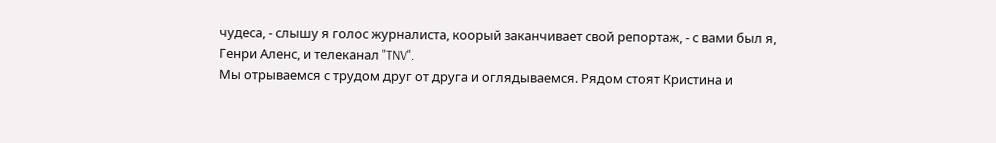чудеса, - слышу я голос журналиста, коорый заканчивает свой репортаж, - с вами был я, Генри Аленс, и телеканал "TNV".
Мы отрываемся с трудом друг от друга и оглядываемся. Рядом стоят Кристина и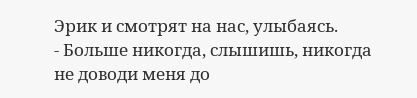Эрик и смотрят на нас, улыбаясь.
- Больше никогда, слышишь, никогда не доводи меня до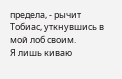предела, - рычит Тобиас, уткнувшись в мой лоб своим.
Я лишь киваю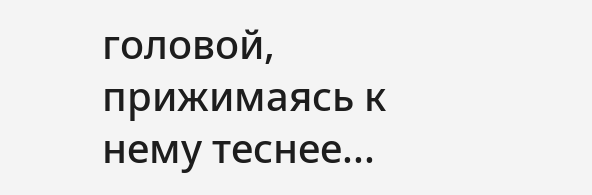головой, прижимаясь к нему теснее...